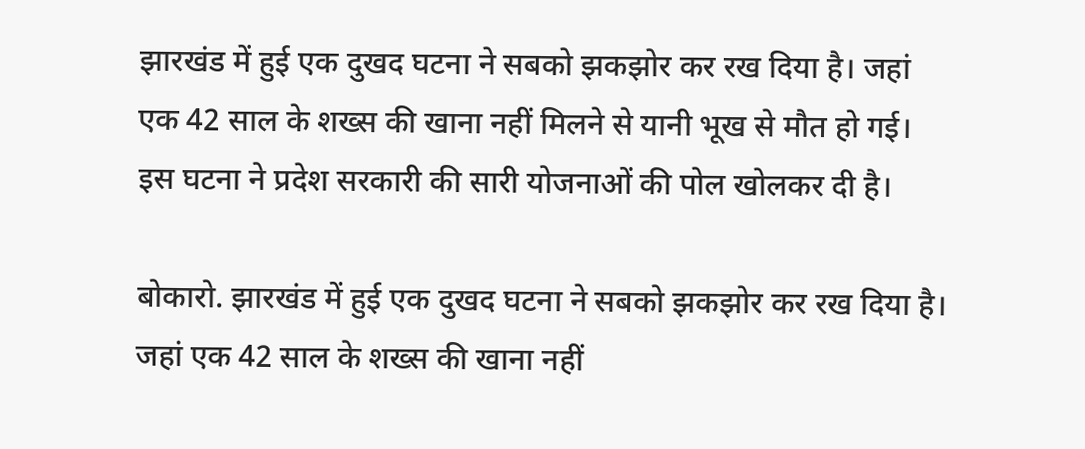झारखंड में हुई एक दुखद घटना ने सबको झकझोर कर रख दिया है। जहां एक 42 साल के शख्स की खाना नहीं मिलने से यानी भूख से मौत हो गई। इस घटना ने प्रदेश सरकारी की सारी योजनाओं की पोल खोलकर दी है।

बोकारो. झारखंड में हुई एक दुखद घटना ने सबको झकझोर कर रख दिया है। जहां एक 42 साल के शख्स की खाना नहीं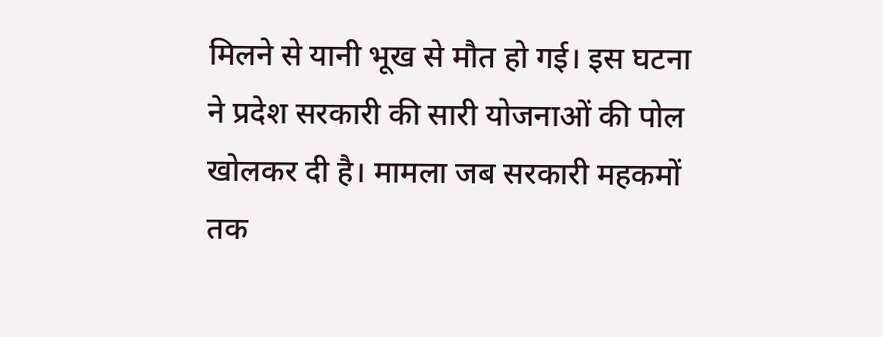मिलने से यानी भूख से मौत हो गई। इस घटना ने प्रदेश सरकारी की सारी योजनाओं की पोल खोलकर दी है। मामला जब सरकारी महकमों तक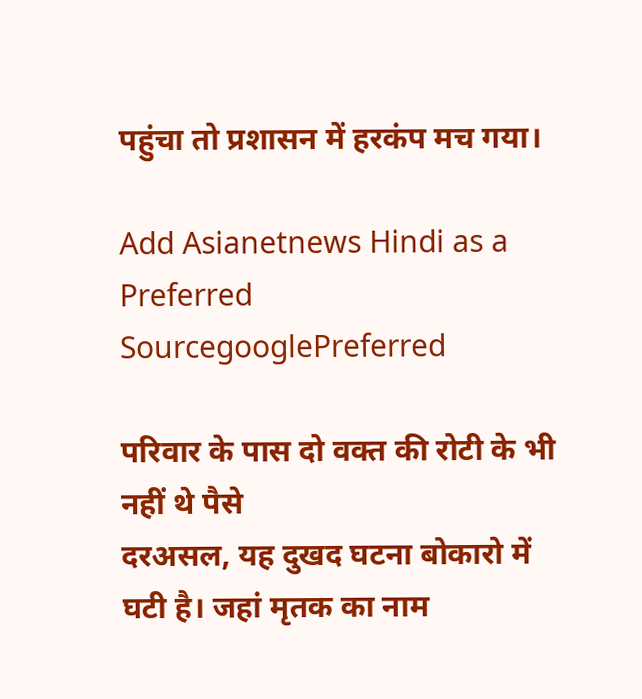पहुंचा तो प्रशासन में हरकंप मच गया।

Add Asianetnews Hindi as a Preferred SourcegooglePreferred

परिवार के पास दो वक्त की रोटी के भी नहीं थे पैसे
दरअसल, यह दुखद घटना बोकारो में घटी है। जहां मृतक का नाम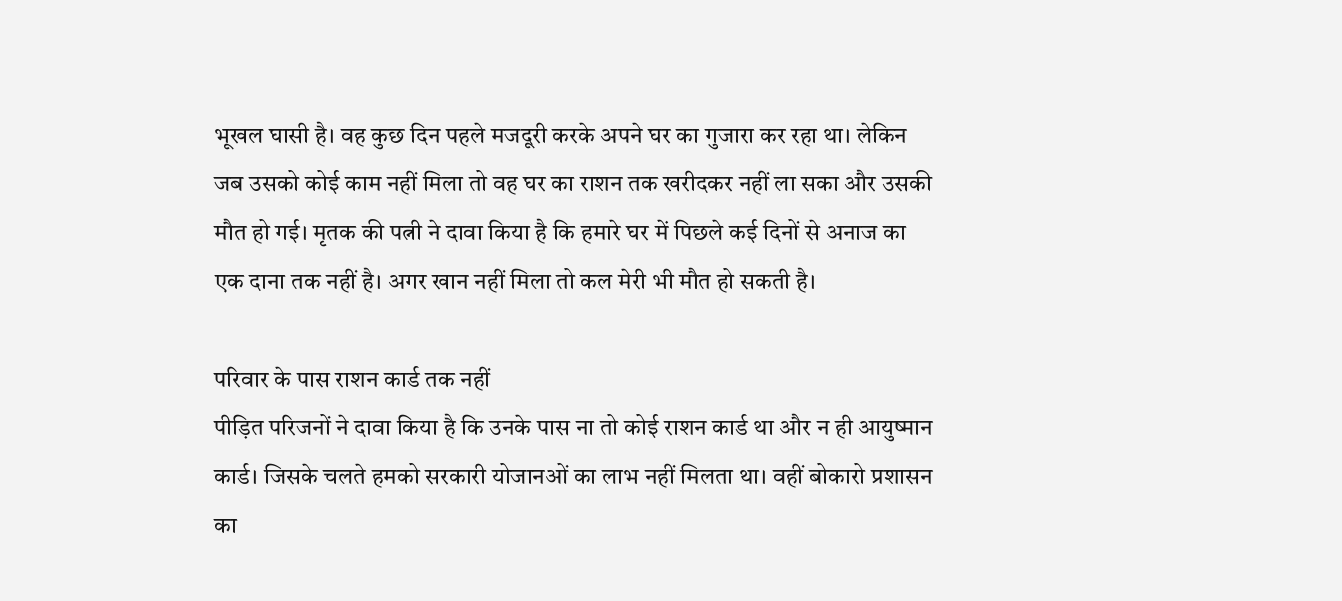भूखल घासी है। वह कुछ दिन पहले मजदूरी करके अपने घर का गुजारा कर रहा था। लेकिन जब उसको कोई काम नहीं मिला तो वह घर का राशन तक खरीदकर नहीं ला सका और उसकी मौत हो गई। मृतक की पत्नी ने दावा किया है कि हमारे घर में पिछले कई दिनों से अनाज का एक दाना तक नहीं है। अगर खान नहीं मिला तो कल मेरी भी मौत हो सकती है।

परिवार के पास राशन कार्ड तक नहीं
पीड़ित परिजनों ने दावा किया है कि उनके पास ना तो कोई राशन कार्ड था और न ही आयुष्मान कार्ड। जिसके चलते हमको सरकारी योजानओं का लाभ नहीं मिलता था। वहीं बोकारो प्रशासन का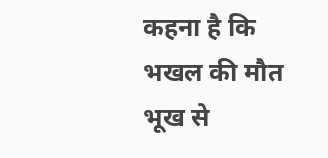कहना है कि भखल की मौत भूख से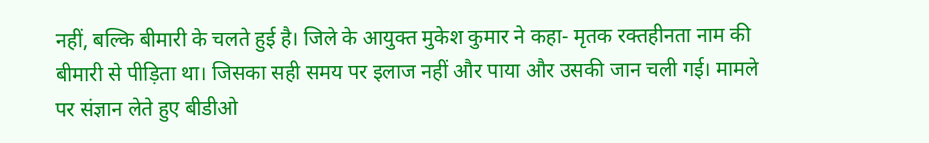नहीं, बल्कि बीमारी के चलते हुई है। जिले के आयुक्त मुकेश कुमार ने कहा- मृतक रक्तहीनता नाम की बीमारी से पीड़िता था। जिसका सही समय पर इलाज नहीं और पाया और उसकी जान चली गई। मामले पर संज्ञान लेते हुए बीडीओ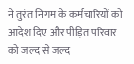ने तुरंत निगम के कर्मचारियों को आदेश दिए और पीड़ित परिवार को जल्द से जल्द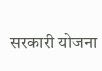सरकारी योजना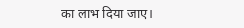का लाभ दिया जाए।